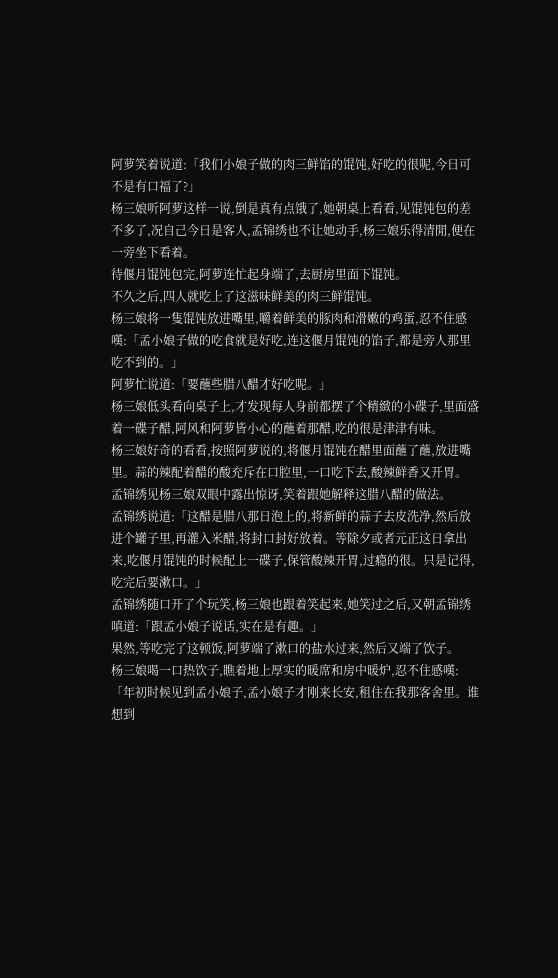阿萝笑着说道:「我们小娘子做的肉三鲜馅的馄饨,好吃的很呢,今日可不是有口福了?」
杨三娘听阿萝这样一说,倒是真有点饿了,她朝桌上看看,见馄饨包的差不多了,况自己今日是客人,孟锦绣也不让她动手,杨三娘乐得清閒,便在一旁坐下看着。
待偃月馄饨包完,阿萝连忙起身端了,去厨房里面下馄饨。
不久之后,四人就吃上了这滋味鲜美的肉三鲜馄饨。
杨三娘将一隻馄饨放进嘴里,嚼着鲜美的豚肉和滑嫩的鸡蛋,忍不住感嘆:「孟小娘子做的吃食就是好吃,连这偃月馄饨的馅子,都是旁人那里吃不到的。」
阿萝忙说道:「要蘸些腊八醋才好吃呢。」
杨三娘低头看向桌子上,才发现每人身前都摆了个精緻的小碟子,里面盛着一碟子醋,阿风和阿萝皆小心的蘸着那醋,吃的很是津津有味。
杨三娘好奇的看看,按照阿萝说的,将偃月馄饨在醋里面蘸了蘸,放进嘴里。蒜的辣配着醋的酸充斥在口腔里,一口吃下去,酸辣鲜香又开胃。
孟锦绣见杨三娘双眼中露出惊讶,笑着跟她解释这腊八醋的做法。
孟锦绣说道:「这醋是腊八那日泡上的,将新鲜的蒜子去皮洗净,然后放进个罐子里,再灌入米醋,将封口封好放着。等除夕或者元正这日拿出来,吃偃月馄饨的时候配上一碟子,保管酸辣开胃,过瘾的很。只是记得,吃完后要漱口。」
孟锦绣随口开了个玩笑,杨三娘也跟着笑起来,她笑过之后,又朝孟锦绣嗔道:「跟孟小娘子说话,实在是有趣。」
果然,等吃完了这顿饭,阿萝端了漱口的盐水过来,然后又端了饮子。
杨三娘喝一口热饮子,瞧着地上厚实的暖席和房中暖炉,忍不住感嘆:「年初时候见到孟小娘子,孟小娘子才刚来长安,租住在我那客舍里。谁想到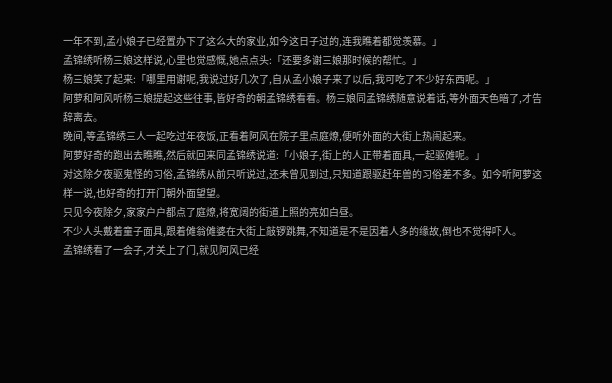一年不到,孟小娘子已经置办下了这么大的家业,如今这日子过的,连我瞧着都觉羡慕。」
孟锦绣听杨三娘这样说,心里也觉感慨,她点点头:「还要多谢三娘那时候的帮忙。」
杨三娘笑了起来:「哪里用谢呢,我说过好几次了,自从孟小娘子来了以后,我可吃了不少好东西呢。」
阿萝和阿风听杨三娘提起这些往事,皆好奇的朝孟锦绣看看。杨三娘同孟锦绣随意说着话,等外面天色暗了,才告辞离去。
晚间,等孟锦绣三人一起吃过年夜饭,正看着阿风在院子里点庭燎,便听外面的大街上热闹起来。
阿萝好奇的跑出去瞧瞧,然后就回来同孟锦绣说道:「小娘子,街上的人正带着面具,一起驱傩呢。」
对这除夕夜驱鬼怪的习俗,孟锦绣从前只听说过,还未曾见到过,只知道跟驱赶年兽的习俗差不多。如今听阿萝这样一说,也好奇的打开门朝外面望望。
只见今夜除夕,家家户户都点了庭燎,将宽阔的街道上照的亮如白昼。
不少人头戴着童子面具,跟着傩翁傩婆在大街上敲锣跳舞,不知道是不是因着人多的缘故,倒也不觉得吓人。
孟锦绣看了一会子,才关上了门,就见阿风已经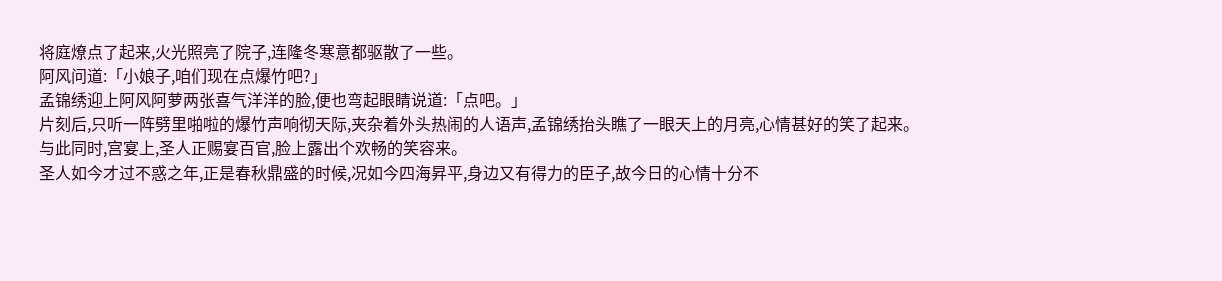将庭燎点了起来,火光照亮了院子,连隆冬寒意都驱散了一些。
阿风问道:「小娘子,咱们现在点爆竹吧?」
孟锦绣迎上阿风阿萝两张喜气洋洋的脸,便也弯起眼睛说道:「点吧。」
片刻后,只听一阵劈里啪啦的爆竹声响彻天际,夹杂着外头热闹的人语声,孟锦绣抬头瞧了一眼天上的月亮,心情甚好的笑了起来。
与此同时,宫宴上,圣人正赐宴百官,脸上露出个欢畅的笑容来。
圣人如今才过不惑之年,正是春秋鼎盛的时候,况如今四海昇平,身边又有得力的臣子,故今日的心情十分不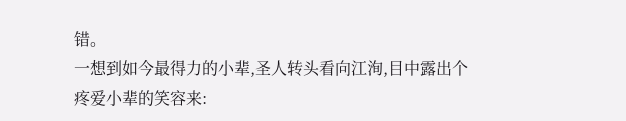错。
一想到如今最得力的小辈,圣人转头看向江洵,目中露出个疼爱小辈的笑容来: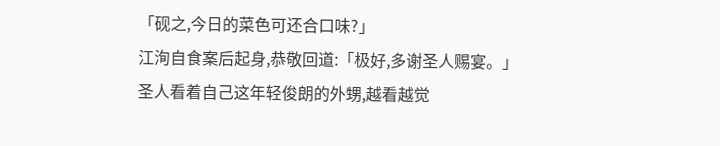「砚之,今日的菜色可还合口味?」
江洵自食案后起身,恭敬回道:「极好,多谢圣人赐宴。」
圣人看着自己这年轻俊朗的外甥,越看越觉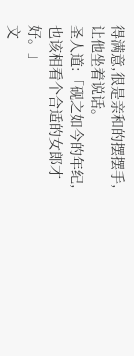得满意,很是亲和的摆摆手,让他坐着说话。
圣人道:「砚之如今的年纪,也该相看个合适的女郎才好。」
文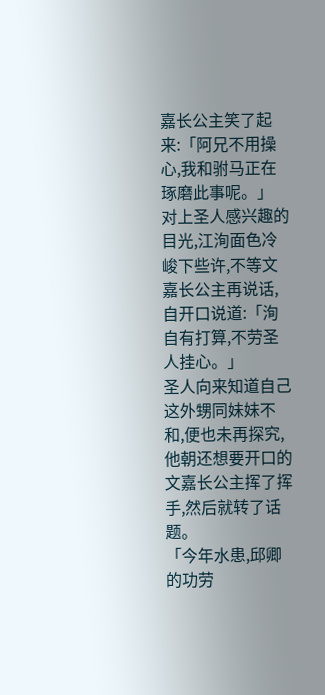嘉长公主笑了起来:「阿兄不用操心,我和驸马正在琢磨此事呢。」
对上圣人感兴趣的目光,江洵面色冷峻下些许,不等文嘉长公主再说话,自开口说道:「洵自有打算,不劳圣人挂心。」
圣人向来知道自己这外甥同妹妹不和,便也未再探究,他朝还想要开口的文嘉长公主挥了挥手,然后就转了话题。
「今年水患,邱卿的功劳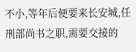不小,等年后便要来长安城,任刑部尚书之职,需要交接的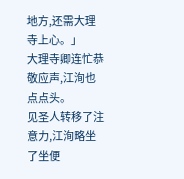地方,还需大理寺上心。」
大理寺卿连忙恭敬应声,江洵也点点头。
见圣人转移了注意力,江洵略坐了坐便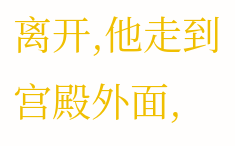离开,他走到宫殿外面,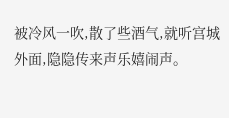被冷风一吹,散了些酒气,就听宫城外面,隐隐传来声乐嬉闹声。